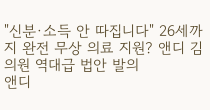"신분·소득 안 따집니다" 26세까지 완전 무상 의료 지원? 앤디 김 의원 역대급 법안 발의
앤디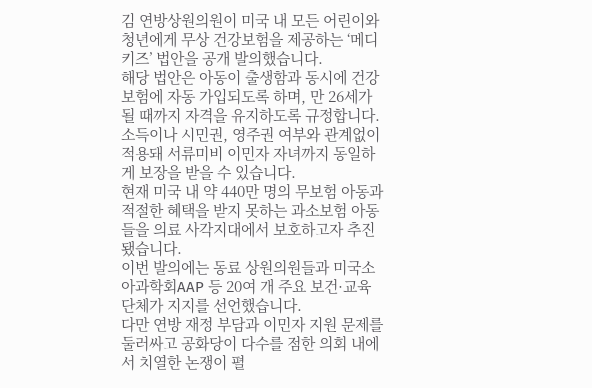김 연방상원의원이 미국 내 모든 어린이와 청년에게 무상 건강보험을 제공하는 ‘메디키즈’ 법안을 공개 발의했습니다.
해당 법안은 아동이 출생함과 동시에 건강보험에 자동 가입되도록 하며, 만 26세가 될 때까지 자격을 유지하도록 규정합니다.
소득이나 시민권, 영주권 여부와 관계없이 적용돼 서류미비 이민자 자녀까지 동일하게 보장을 받을 수 있습니다.
현재 미국 내 약 440만 명의 무보험 아동과 적절한 혜택을 받지 못하는 과소보험 아동들을 의료 사각지대에서 보호하고자 추진됐습니다.
이번 발의에는 동료 상원의원들과 미국소아과학회AAP 등 20여 개 주요 보건·교육 단체가 지지를 선언했습니다.
다만 연방 재정 부담과 이민자 지원 문제를 둘러싸고 공화당이 다수를 점한 의회 내에서 치열한 논쟁이 펼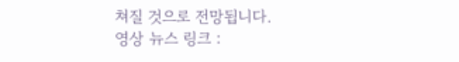쳐질 것으로 전망됩니다.
영상 뉴스 링크 :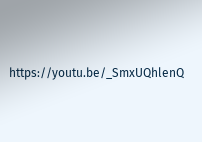https://youtu.be/_SmxUQhlenQ